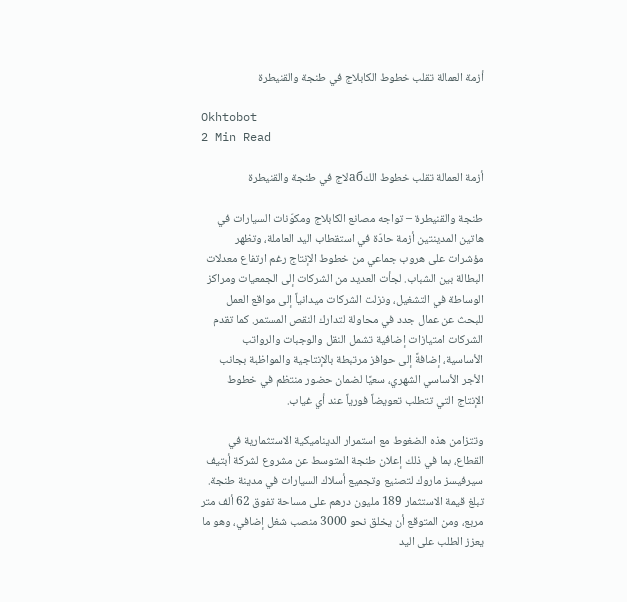أزمة العمالة تقلب خطوط الكابلاج في طنجة والقنيطرة

Okhtobot
2 Min Read

أزمة العمالة تقلب خطوط الكабلاج في طنجة والقنيطرة

طنجة والقنيطرة – تواجه مصانع الكابلاج ومكوّنات السيارات في هاتين المدينتين أزمة حادّة في استقطاب اليد العاملة، وتظهر مؤشرات على هروب جماعي من خطوط الإنتاج رغم ارتفاع معدلات البطالة بين الشباب. لجأت العديد من الشركات إلى الجمعيات ومراكز الوساطة في التشغيل، ونزلت الشركات ميدانياً إلى مواقع العمل للبحث عن عمال جدد في محاولة لتدارك النقص المستمر. كما تقدم الشركات امتيازات إضافية تشمل النقل والوجبات والرواتب الأساسية، إضافةً إلى حوافز مرتبطة بالإنتاجية والمواظبة بجانب الأجر الأساسي الشهري، سعيًا لضمان حضور منتظم في خطوط الإنتاج التي تتطلب تعويضاً فورياً عند أي غياب.

وتتزامن هذه الضغوط مع استمرار الديناميكية الاستثمارية في القطاع، بما في ذلك إعلان طنجة المتوسط عن مشروع لشركة أبتيف سيرفيسز ماروك لتصنيع وتجميع أسلاك السيارات في مدينة طنجة. تبلغ قيمة الاستثمار 189 مليون درهم على مساحة تفوق 62 ألف متر مربع، ومن المتوقع أن يخلق نحو 3000 منصب شغل إضافي، وهو ما يعزز الطلب على اليد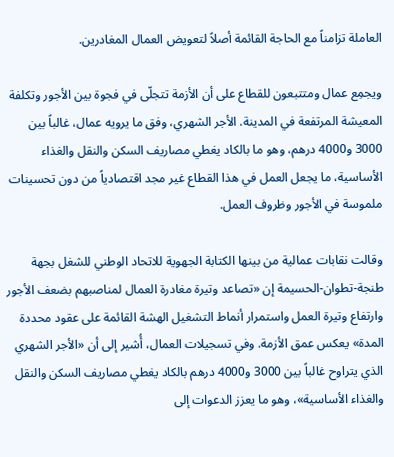العاملة تزامناً مع الحاجة القائمة أصلاً لتعويض العمال المغادرين.

ويجمِع عمال ومتتبعون للقطاع على أن الأزمة تتجلّى في فجوة بين الأجور وتكلفة المعيشة المرتفعة في المدينة. الأجر الشهري، وفق ما يرويه عمال، غالباً بين 3000 و4000 درهم، وهو ما بالكاد يغطي مصاريف السكن والنقل والغذاء الأساسية، ما يجعل العمل في هذا القطاع غير مجد اقتصادياً من دون تحسينات ملموسة في الأجور وظروف العمل.

وقالت نقابات عمالية من بينها الكتابة الجهوية للاتحاد الوطني للشغل بجهة طنجة-تطوان-الحسيمة إن «تصاعد وتيرة مغادرة العمال لمناصبهم بضعف الأجور وارتفاع وتيرة العمل واستمرار أنماط التشغيل الهشة القائمة على عقود محددة المدة» يعكس عمق الأزمة. وفي تسجيلات العمال، أُشير إلى أن «الأجر الشهري الذي يتراوح غالباً بين 3000 و4000 درهم بالكاد يغطي مصاريف السكن والنقل والغذاء الأساسية»، وهو ما يعزز الدعوات إلى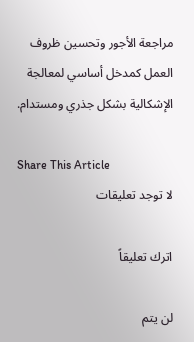مراجعة الأجور وتحسين ظروف العمل كمدخل أساسي لمعالجة الإشكالية بشكل جذري ومستدام.

Share This Article
لا توجد تعليقات

اترك تعليقاً

لن يتم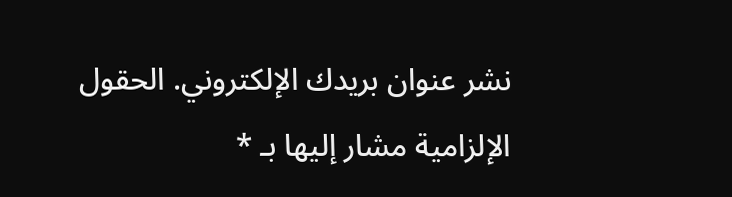نشر عنوان بريدك الإلكتروني. الحقول الإلزامية مشار إليها بـ *